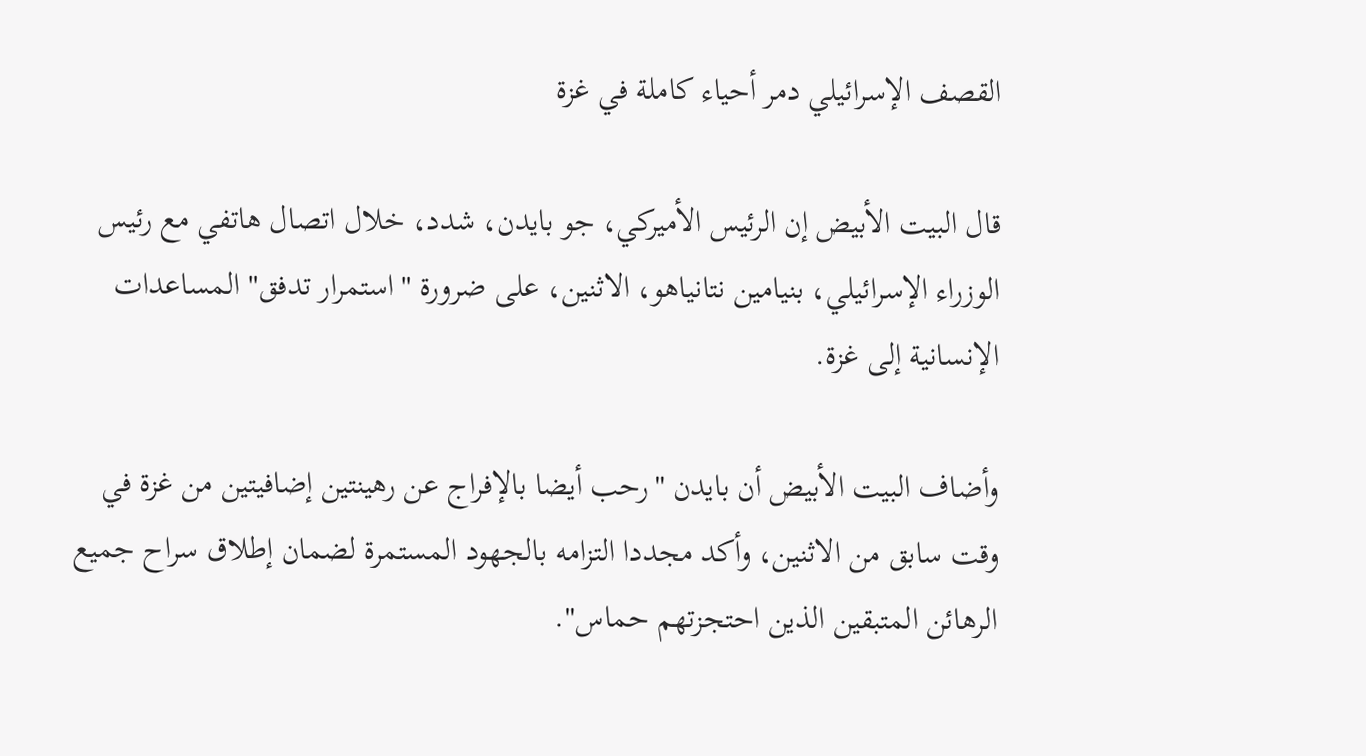القصف الإسرائيلي دمر أحياء كاملة في غزة

قال البيت الأبيض إن الرئيس الأميركي، جو بايدن، شدد، خلال اتصال هاتفي مع رئيس الوزراء الإسرائيلي، بنيامين نتانياهو، الاثنين، على ضرورة "استمرار تدفق" المساعدات الإنسانية إلى غزة.

وأضاف البيت الأبيض أن بايدن "رحب أيضا بالإفراج عن رهينتين إضافيتين من غزة في وقت سابق من الاثنين، وأكد مجددا التزامه بالجهود المستمرة لضمان إطلاق سراح جميع الرهائن المتبقين الذين احتجزتهم حماس".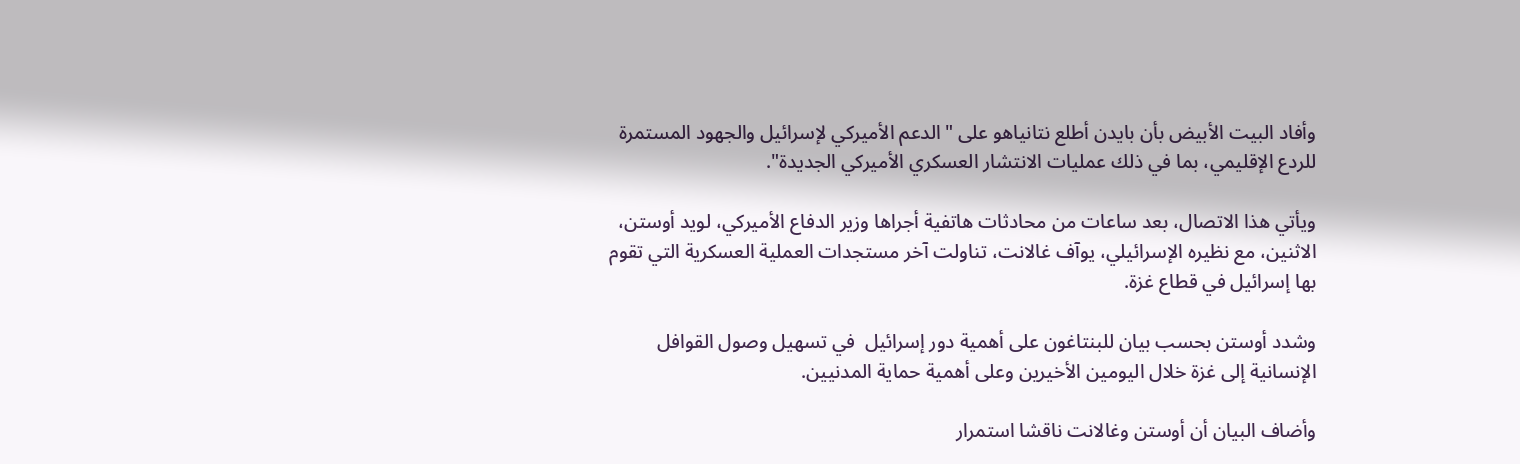وأفاد البيت الأبيض بأن بايدن أطلع نتانياهو على "الدعم الأميركي لإسرائيل والجهود المستمرة للردع الإقليمي، بما في ذلك عمليات الانتشار العسكري الأميركي الجديدة".

ويأتي هذا الاتصال، بعد ساعات من محادثات هاتفية أجراها وزير الدفاع الأميركي، لويد أوستن، الاثنين، مع نظيره الإسرائيلي، يوآف غالانت، تناولت آخر مستجدات العملية العسكرية التي تقوم بها إسرائيل في قطاع غزة.

وشدد أوستن بحسب بيان للبنتاغون على أهمية دور إسرائيل  في تسهيل وصول القوافل الإنسانية إلى غزة خلال اليومين الأخيرين وعلى أهمية حماية المدنيين.

وأضاف البيان أن أوستن وغالانت ناقشا استمرار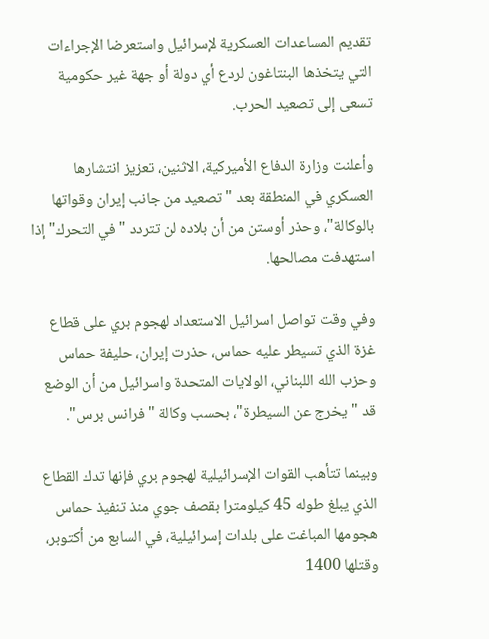تقديم المساعدات العسكرية لإسرائيل واستعرضا الإجراءات التي يتخذها البنتاغون لردع أي دولة أو جهة غير حكومية تسعى إلى تصعيد الحرب.

وأعلنت وزارة الدفاع الأميركية، الاثنين، تعزيز انتشارها العسكري في المنطقة بعد "تصعيد من جانب إيران وقواتها بالوكالة"، وحذر أوستن من أن بلاده لن تتردد "في التحرك" إذا استهدفت مصالحها.

وفي وقت تواصل اسرائيل الاستعداد لهجوم بري على قطاع غزة الذي تسيطر عليه حماس، حذرت إيران، حليفة حماس وحزب الله اللبناني، الولايات المتحدة واسرائيل من أن الوضع قد "يخرج عن السيطرة"، بحسب وكالة "فرانس برس".

وبينما تتأهب القوات الإسرائيلية لهجوم بري فإنها تدك القطاع الذي يبلغ طوله 45 كيلومترا بقصف جوي منذ تنفيذ حماس هجومها المباغت على بلدات إسرائيلية، في السابع من أكتوبر، وقتلها 1400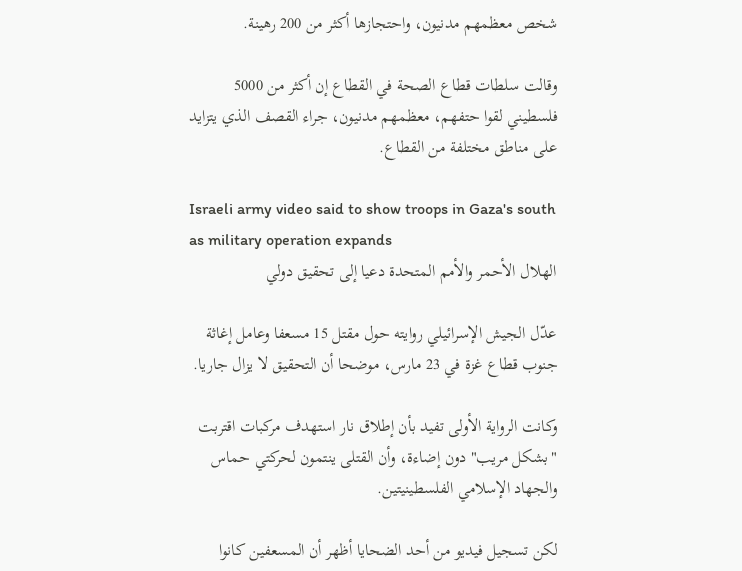شخص معظمهم مدنيون، واحتجازها أكثر من 200 رهينة.

وقالت سلطات قطاع الصحة في القطاع إن أكثر من 5000 فلسطيني لقوا حتفهم، معظمهم مدنيون، جراء القصف الذي يتزايد على مناطق مختلفة من القطاع.

Israeli army video said to show troops in Gaza's south as military operation expands
الهلال الأحمر والأمم المتحدة دعيا إلى تحقيق دولي

عدّل الجيش الإسرائيلي روايته حول مقتل 15 مسعفا وعامل إغاثة جنوب قطاع غزة في 23 مارس، موضحا أن التحقيق لا يزال جاريا.

وكانت الرواية الأولى تفيد بأن إطلاق نار استهدف مركبات اقتربت "بشكل مريب" دون إضاءة، وأن القتلى ينتمون لحركتي حماس والجهاد الإسلامي الفلسطينيتين.

لكن تسجيل فيديو من أحد الضحايا أظهر أن المسعفين كانوا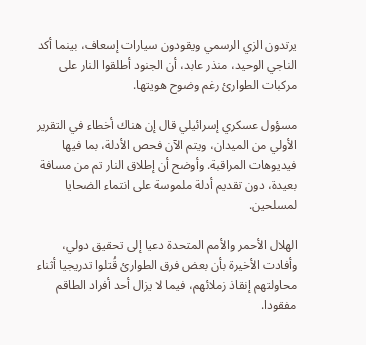يرتدون الزي الرسمي ويقودون سيارات إسعاف، بينما أكد الناجي الوحيد، منذر عابد، أن الجنود أطلقوا النار على مركبات الطوارئ رغم وضوح هويتها.

مسؤول عسكري إسرائيلي قال إن هناك أخطاء في التقرير الأولي من الميدان، ويتم الآن فحص الأدلة، بما فيها فيديوهات المراقبة. وأوضح أن إطلاق النار تم من مسافة بعيدة، دون تقديم أدلة ملموسة على انتماء الضحايا لمسلحين.

الهلال الأحمر والأمم المتحدة دعيا إلى تحقيق دولي، وأفادت الأخيرة بأن بعض فرق الطوارئ قُتلوا تدريجيا أثناء محاولتهم إنقاذ زملائهم، فيما لا يزال أحد أفراد الطاقم مفقودا.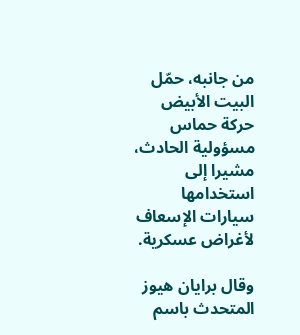من جانبه، حمّل البيت الأبيض حركة حماس مسؤولية الحادث، مشيرا إلى استخدامها سيارات الإسعاف لأغراض عسكرية.

وقال برايان هيوز المتحدث باسم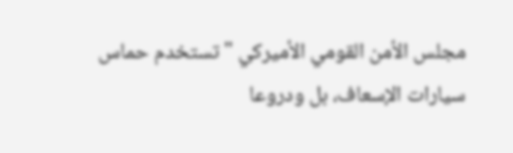مجلس الأمن القومي الأميركي "تستخدم حماس سيارات الإسعاف، بل ودروعا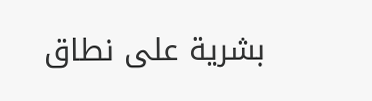بشرية على نطاق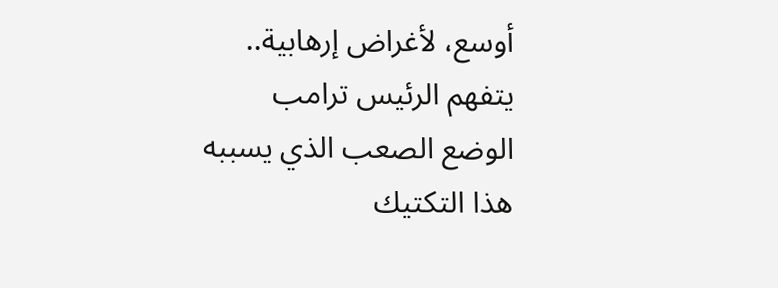أوسع، لأغراض إرهابية.. يتفهم الرئيس ترامب الوضع الصعب الذي يسببه هذا التكتيك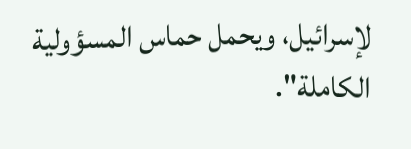لإسرائيل، ويحمل حماس المسؤولية الكاملة".